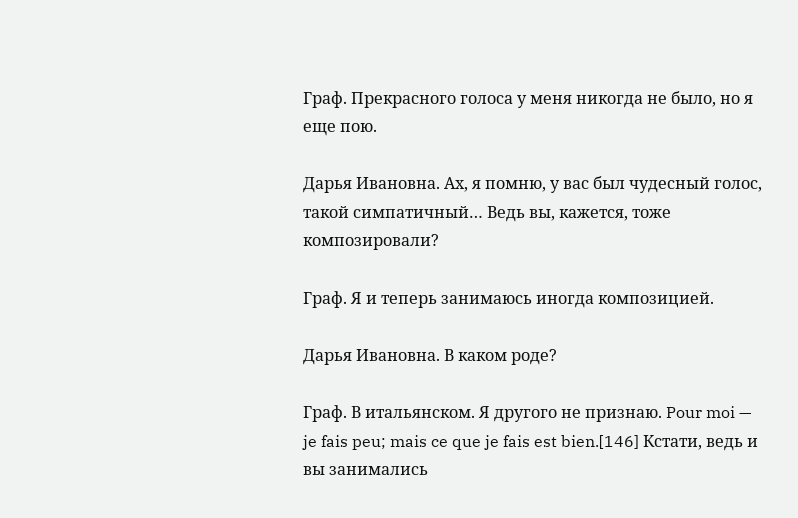Граф. Прекрасного голоса у меня никогда не было, но я еще пою.

Дарья Ивановна. Ах, я помню, у вас был чудесный голос, такой симпатичный… Ведь вы, кажется, тоже композировали?

Граф. Я и теперь занимаюсь иногда композицией.

Дарья Ивановна. В каком роде?

Граф. В итальянском. Я другого не признаю. Pour moi — je fais peu; mais ce que je fais est bien.[146] Кстати, ведь и вы занимались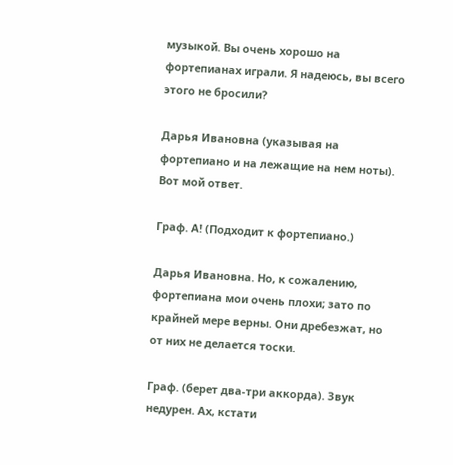музыкой. Вы очень хорошо на фортепианах играли. Я надеюсь, вы всего этого не бросили?

Дарья Ивановна (указывая на фортепиано и на лежащие на нем ноты). Вот мой ответ.

Граф. А! (Подходит к фортепиано.)

Дарья Ивановна. Но, к сожалению, фортепиана мои очень плохи; зато по крайней мере верны. Они дребезжат, но от них не делается тоски.

Граф. (берет два-три аккорда). Звук недурен. Ах, кстати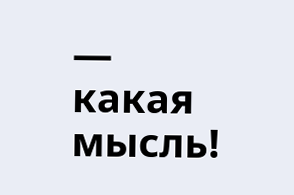— какая мысль!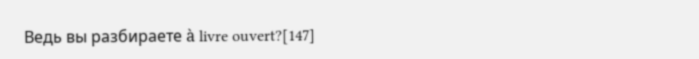Ведь вы разбираете à livre ouvert?[147]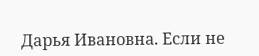Дарья Ивановна. Если не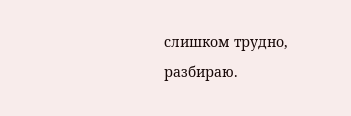слишком трудно, разбираю.